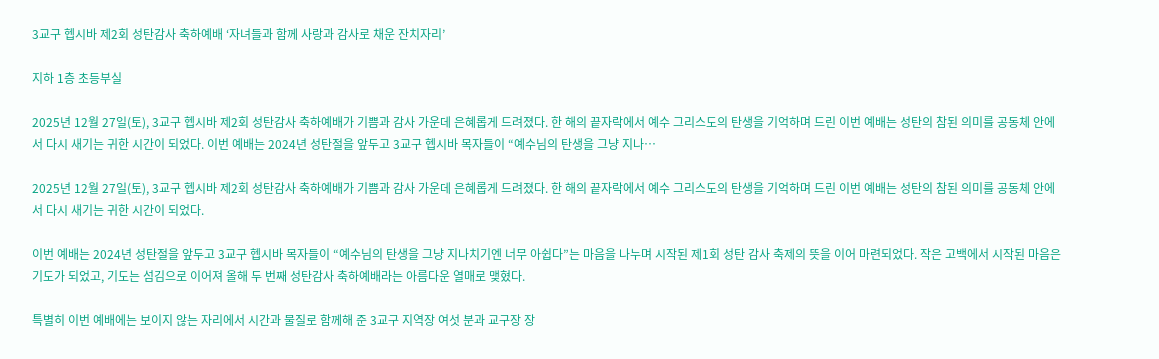3교구 헵시바 제2회 성탄감사 축하예배 ‘자녀들과 함께 사랑과 감사로 채운 잔치자리’

지하 1층 초등부실

2025년 12월 27일(토), 3교구 헵시바 제2회 성탄감사 축하예배가 기쁨과 감사 가운데 은혜롭게 드려졌다. 한 해의 끝자락에서 예수 그리스도의 탄생을 기억하며 드린 이번 예배는 성탄의 참된 의미를 공동체 안에서 다시 새기는 귀한 시간이 되었다. 이번 예배는 2024년 성탄절을 앞두고 3교구 헵시바 목자들이 “예수님의 탄생을 그냥 지나…

2025년 12월 27일(토), 3교구 헵시바 제2회 성탄감사 축하예배가 기쁨과 감사 가운데 은혜롭게 드려졌다. 한 해의 끝자락에서 예수 그리스도의 탄생을 기억하며 드린 이번 예배는 성탄의 참된 의미를 공동체 안에서 다시 새기는 귀한 시간이 되었다.

이번 예배는 2024년 성탄절을 앞두고 3교구 헵시바 목자들이 “예수님의 탄생을 그냥 지나치기엔 너무 아쉽다”는 마음을 나누며 시작된 제1회 성탄 감사 축제의 뜻을 이어 마련되었다. 작은 고백에서 시작된 마음은 기도가 되었고, 기도는 섬김으로 이어져 올해 두 번째 성탄감사 축하예배라는 아름다운 열매로 맺혔다.

특별히 이번 예배에는 보이지 않는 자리에서 시간과 물질로 함께해 준 3교구 지역장 여섯 분과 교구장 장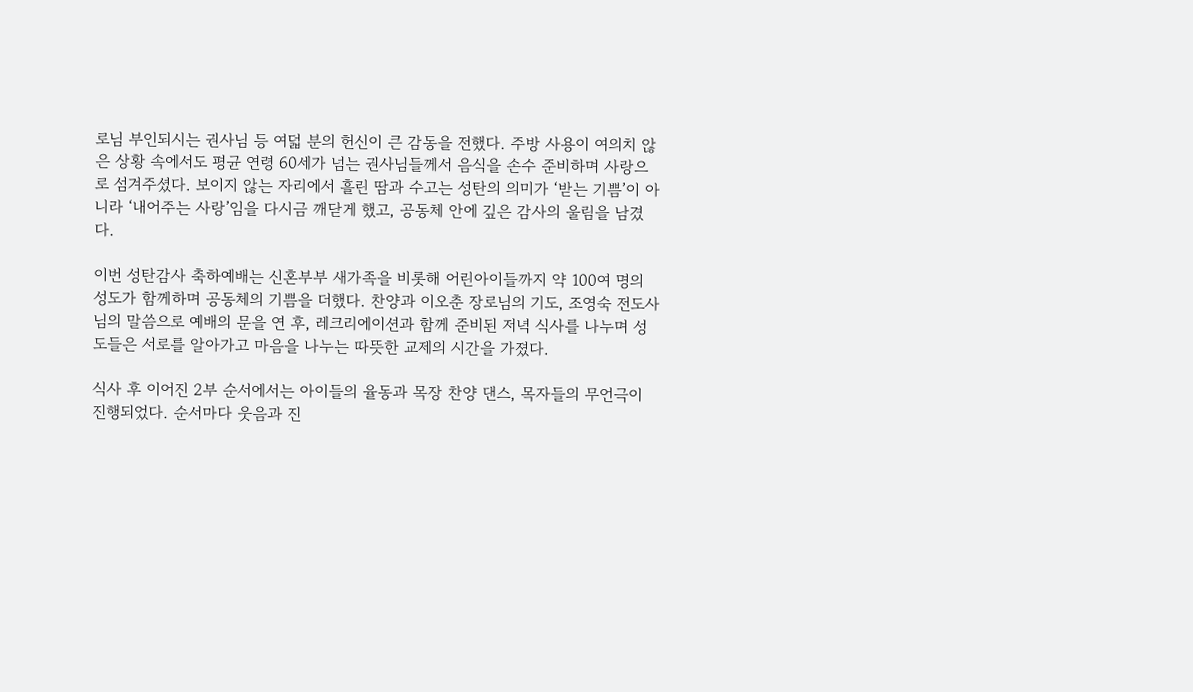로님 부인되시는 권사님 등 여덟 분의 헌신이 큰 감동을 전했다. 주방 사용이 여의치 않은 상황 속에서도 평균 연령 60세가 넘는 권사님들께서 음식을 손수 준비하며 사랑으로 섬겨주셨다. 보이지 않는 자리에서 흘린 땀과 수고는 성탄의 의미가 ‘받는 기쁨’이 아니라 ‘내어주는 사랑’임을 다시금 깨닫게 했고, 공동체 안에 깊은 감사의 울림을 남겼다.

이번 성탄감사 축하예배는 신혼부부 새가족을 비롯해 어린아이들까지 약 100여 명의 성도가 함께하며 공동체의 기쁨을 더했다. 찬양과 이오춘 장로님의 기도, 조영숙 전도사님의 말씀으로 예배의 문을 연 후, 레크리에이션과 함께 준비된 저녁 식사를 나누며 성도들은 서로를 알아가고 마음을 나누는 따뜻한 교제의 시간을 가졌다.

식사 후 이어진 2부 순서에서는 아이들의 율동과 목장 찬양 댄스, 목자들의 무언극이 진행되었다. 순서마다 웃음과 진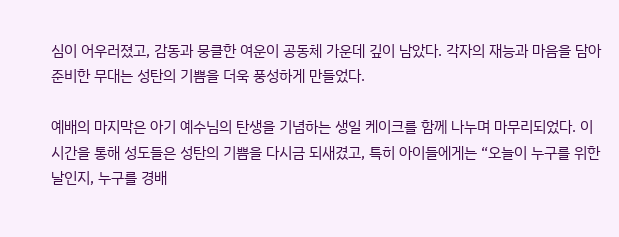심이 어우러졌고, 감동과 뭉클한 여운이 공동체 가운데 깊이 남았다. 각자의 재능과 마음을 담아 준비한 무대는 성탄의 기쁨을 더욱 풍성하게 만들었다.

예배의 마지막은 아기 예수님의 탄생을 기념하는 생일 케이크를 함께 나누며 마무리되었다. 이 시간을 통해 성도들은 성탄의 기쁨을 다시금 되새겼고, 특히 아이들에게는 “오늘이 누구를 위한 날인지, 누구를 경배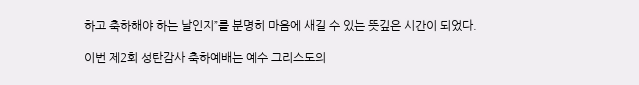하고 축하해야 하는 날인지”를 분명히 마음에 새길 수 있는 뜻깊은 시간이 되었다.

이번 제2회 성탄감사 축하예배는 예수 그리스도의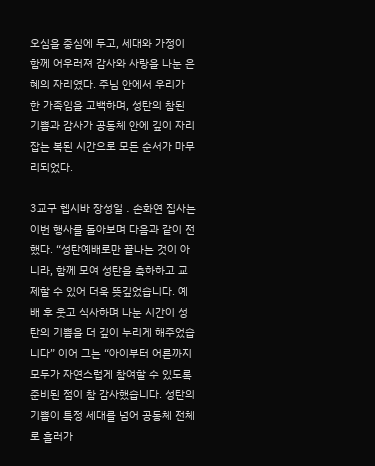오심을 중심에 두고, 세대와 가정이 함께 어우러져 감사와 사랑을 나눈 은혜의 자리였다. 주님 안에서 우리가 한 가족임을 고백하며, 성탄의 참된 기쁨과 감사가 공동체 안에 깊이 자리 잡는 복된 시간으로 모든 순서가 마무리되었다.

3교구 헵시바 장성일 ․ 손화연 집사는 이번 행사를 돌아보며 다음과 같이 전했다. “성탄예배로만 끝나는 것이 아니라, 함께 모여 성탄을 축하하고 교제할 수 있어 더욱 뜻깊었습니다. 예배 후 웃고 식사하며 나눈 시간이 성탄의 기쁨을 더 깊이 누리게 해주었습니다” 이어 그는 “아이부터 어른까지 모두가 자연스럽게 참여할 수 있도록 준비된 점이 참 감사했습니다. 성탄의 기쁨이 특정 세대를 넘어 공동체 전체로 흘러가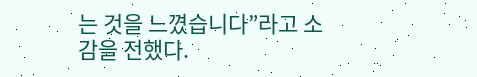는 것을 느꼈습니다”라고 소감을 전했다.